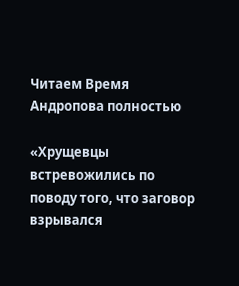Читаем Время Андропова полностью

«Хрущевцы встревожились по поводу того, что заговор взрывался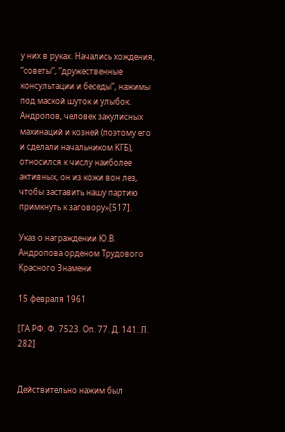у них в руках. Начались хождения, “советы”, “дружественные консультации и беседы”, нажимы под маской шуток и улыбок. Андропов, человек закулисных махинаций и козней (поэтому его и сделали начальником КГБ), относился к числу наиболее активных, он из кожи вон лез, чтобы заставить нашу партию примкнуть к заговору»[517].

Указ о награждении Ю.В. Андропова орденом Трудового Красного Знамени

15 февраля 1961

[ГА РФ. Ф. 7523. Оп. 77. Д. 141. Л. 282]


Действительно нажим был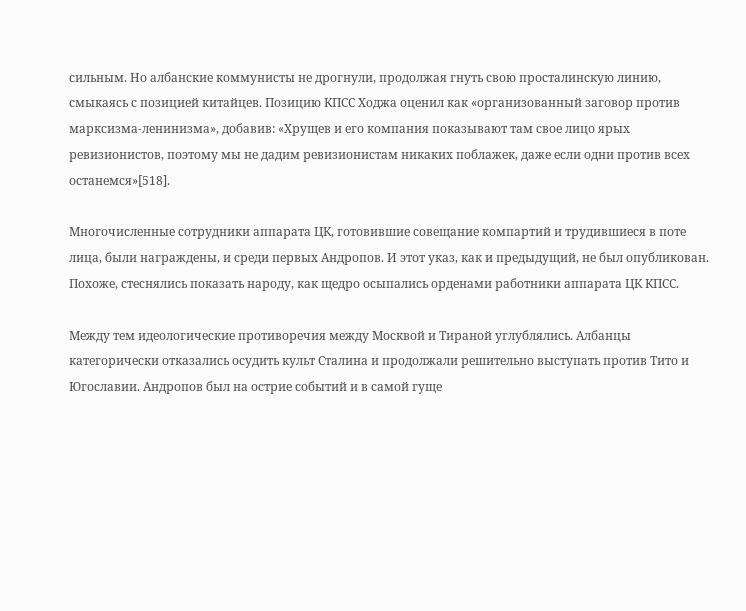сильным. Но албанские коммунисты не дрогнули, продолжая гнуть свою просталинскую линию, смыкаясь с позицией китайцев. Позицию КПСС Ходжа оценил как «организованный заговор против марксизма-ленинизма», добавив: «Хрущев и его компания показывают там свое лицо ярых ревизионистов, поэтому мы не дадим ревизионистам никаких поблажек, даже если одни против всех останемся»[518].

Многочисленные сотрудники аппарата ЦК, готовившие совещание компартий и трудившиеся в поте лица, были награждены, и среди первых Андропов. И этот указ, как и предыдущий, не был опубликован. Похоже, стеснялись показать народу, как щедро осыпались орденами работники аппарата ЦК КПСС.

Между тем идеологические противоречия между Москвой и Тираной углублялись. Албанцы категорически отказались осудить культ Сталина и продолжали решительно выступать против Тито и Югославии. Андропов был на острие событий и в самой гуще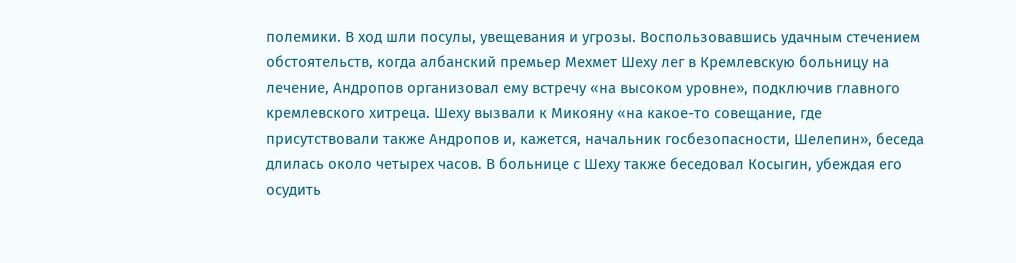полемики. В ход шли посулы, увещевания и угрозы. Воспользовавшись удачным стечением обстоятельств, когда албанский премьер Мехмет Шеху лег в Кремлевскую больницу на лечение, Андропов организовал ему встречу «на высоком уровне», подключив главного кремлевского хитреца. Шеху вызвали к Микояну «на какое-то совещание, где присутствовали также Андропов и, кажется, начальник госбезопасности, Шелепин», беседа длилась около четырех часов. В больнице с Шеху также беседовал Косыгин, убеждая его осудить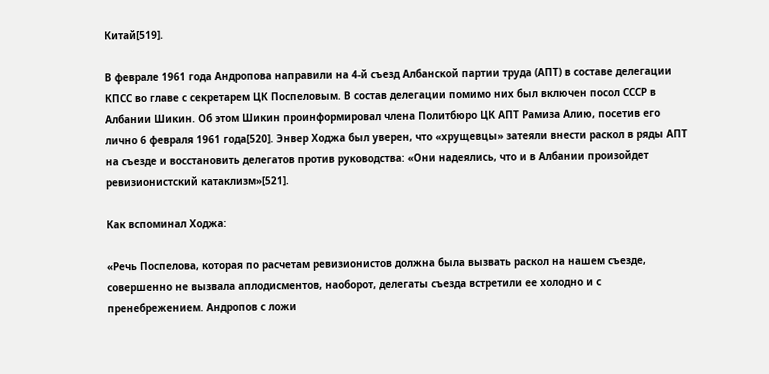Китай[519].

В феврале 1961 года Андропова направили на 4-й съезд Албанской партии труда (АПТ) в составе делегации КПСС во главе с секретарем ЦК Поспеловым. В состав делегации помимо них был включен посол СССР в Албании Шикин. Об этом Шикин проинформировал члена Политбюро ЦК АПТ Рамиза Алию, посетив его лично 6 февраля 1961 года[520]. Энвер Ходжа был уверен, что «хрущевцы» затеяли внести раскол в ряды АПТ на съезде и восстановить делегатов против руководства: «Они надеялись, что и в Албании произойдет ревизионистский катаклизм»[521].

Как вспоминал Ходжа:

«Речь Поспелова, которая по расчетам ревизионистов должна была вызвать раскол на нашем съезде, совершенно не вызвала аплодисментов, наоборот, делегаты съезда встретили ее холодно и с пренебрежением. Андропов с ложи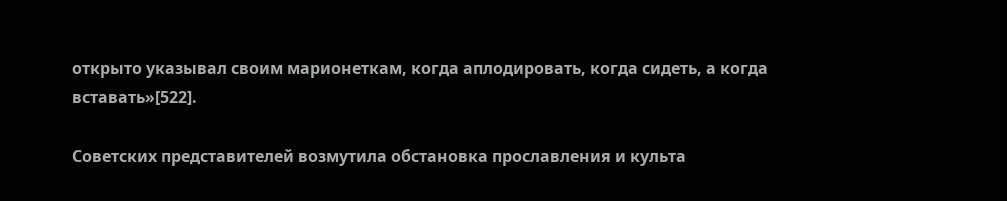открыто указывал своим марионеткам, когда аплодировать, когда сидеть, а когда вставать»[522].

Советских представителей возмутила обстановка прославления и культа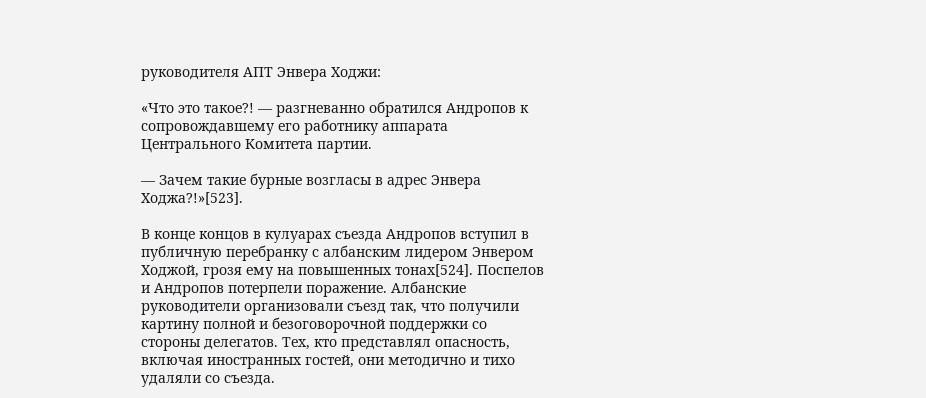руководителя АПТ Энвера Ходжи:

«Что это такое?! — разгневанно обратился Андропов к сопровождавшему его работнику аппарата Центрального Комитета партии.

— Зачем такие бурные возгласы в адрес Энвера Ходжа?!»[523].

В конце концов в кулуарах съезда Андропов вступил в публичную перебранку с албанским лидером Энвером Ходжой, грозя ему на повышенных тонах[524]. Поспелов и Андропов потерпели поражение. Албанские руководители организовали съезд так, что получили картину полной и безоговорочной поддержки со стороны делегатов. Тех, кто представлял опасность, включая иностранных гостей, они методично и тихо удаляли со съезда.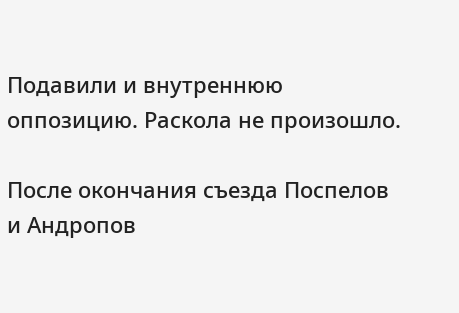Подавили и внутреннюю оппозицию. Раскола не произошло.

После окончания съезда Поспелов и Андропов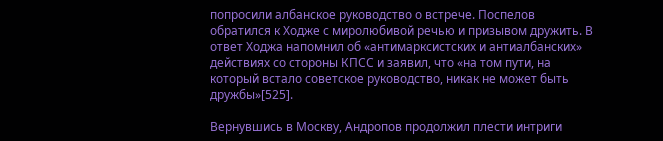попросили албанское руководство о встрече. Поспелов обратился к Ходже с миролюбивой речью и призывом дружить. В ответ Ходжа напомнил об «антимарксистских и антиалбанских» действиях со стороны КПСС и заявил, что «на том пути, на который встало советское руководство, никак не может быть дружбы»[525].

Вернувшись в Москву, Андропов продолжил плести интриги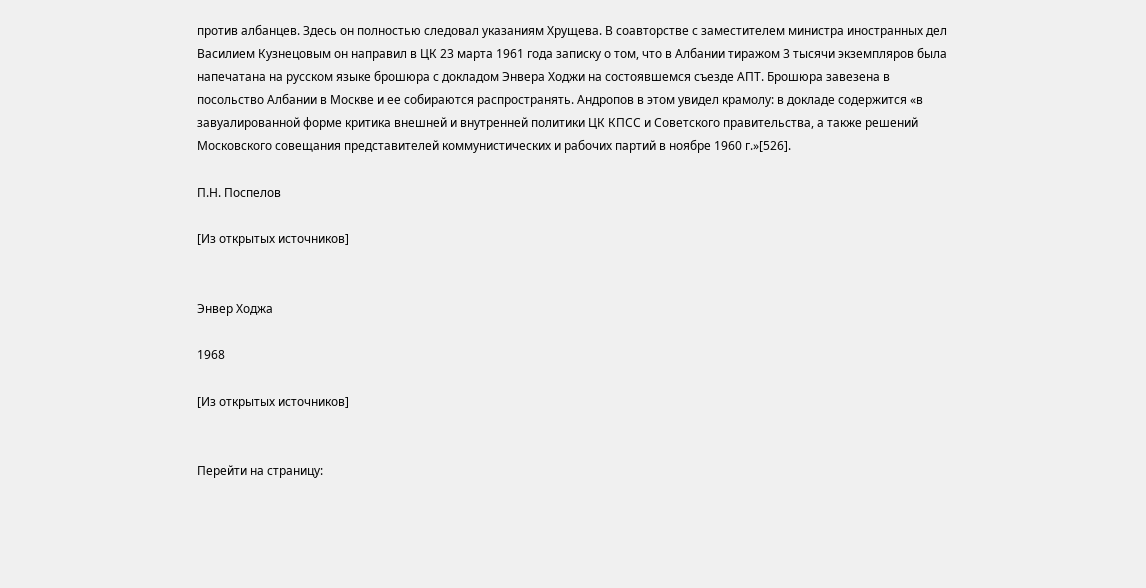против албанцев. Здесь он полностью следовал указаниям Хрущева. В соавторстве с заместителем министра иностранных дел Василием Кузнецовым он направил в ЦК 23 марта 1961 года записку о том, что в Албании тиражом 3 тысячи экземпляров была напечатана на русском языке брошюра с докладом Энвера Ходжи на состоявшемся съезде АПТ. Брошюра завезена в посольство Албании в Москве и ее собираются распространять. Андропов в этом увидел крамолу: в докладе содержится «в завуалированной форме критика внешней и внутренней политики ЦК КПСС и Советского правительства, а также решений Московского совещания представителей коммунистических и рабочих партий в ноябре 1960 г.»[526].

П.Н. Поспелов

[Из открытых источников]


Энвер Ходжа

1968

[Из открытых источников]


Перейти на страницу: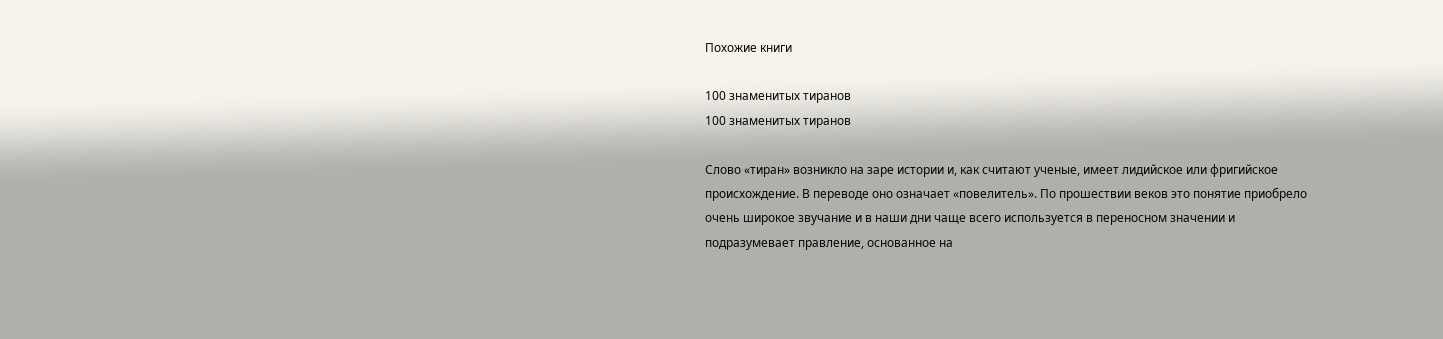Похожие книги

100 знаменитых тиранов
100 знаменитых тиранов

Слово «тиран» возникло на заре истории и, как считают ученые, имеет лидийское или фригийское происхождение. В переводе оно означает «повелитель». По прошествии веков это понятие приобрело очень широкое звучание и в наши дни чаще всего используется в переносном значении и подразумевает правление, основанное на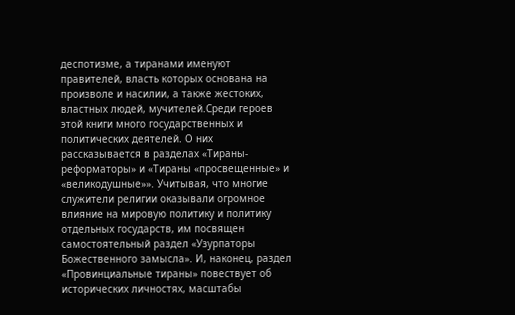деспотизме, а тиранами именуют правителей, власть которых основана на произволе и насилии, а также жестоких, властных людей, мучителей.Среди героев этой книги много государственных и политических деятелей. О них рассказывается в разделах «Тираны-реформаторы» и «Тираны «просвещенные» и «великодушные»». Учитывая, что многие служители религии оказывали огромное влияние на мировую политику и политику отдельных государств, им посвящен самостоятельный раздел «Узурпаторы Божественного замысла». И, наконец, раздел «Провинциальные тираны» повествует об исторических личностях, масштабы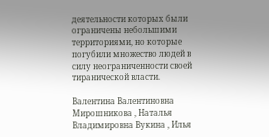деятельности которых были ограничены небольшими территориями, но которые погубили множество людей в силу неограниченности своей тиранической власти.

Валентина Валентиновна Мирошникова , Наталья Владимировна Вукина , Илья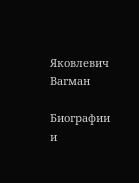Яковлевич Вагман

Биографии и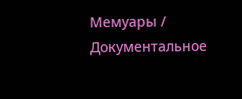Мемуары / Документальное